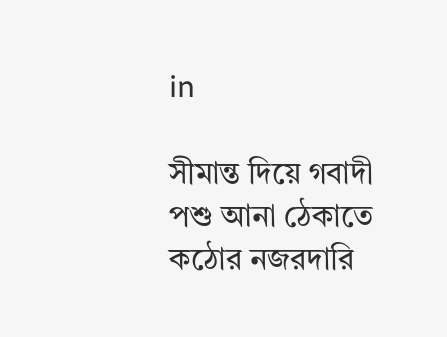in

সীমান্ত দিয়ে গবাদী পশু আনা ঠেকাতে কঠোর নজরদারি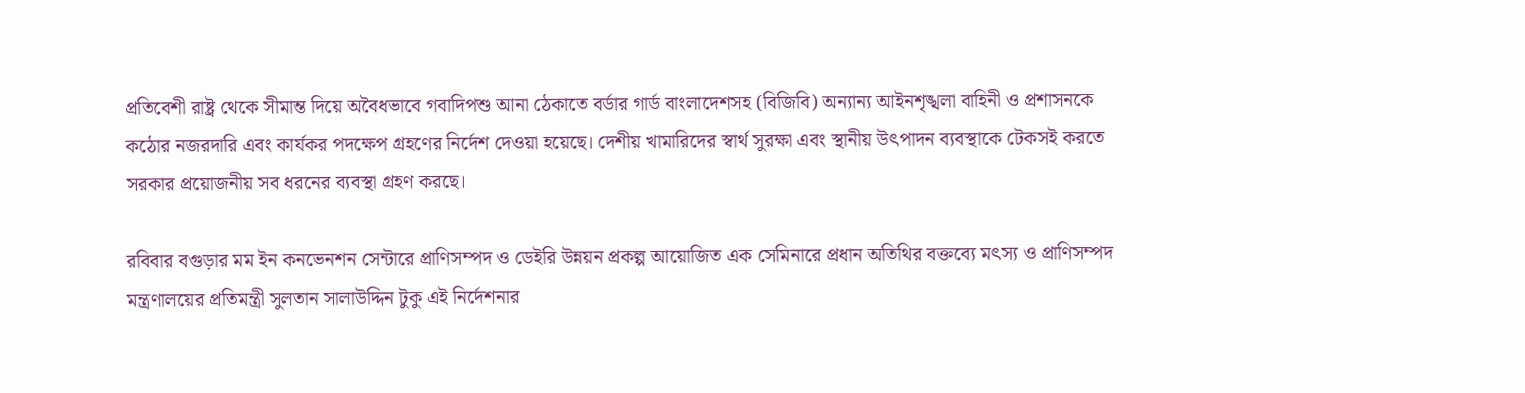প্রতিবেশী রাষ্ট্র থেকে সীমান্ত দিয়ে অবৈধভাবে গবাদিপশু আনা ঠেকাতে বর্ডার গার্ড বাংলাদেশসহ (বিজিবি) অন্যান্য আইনশৃঙ্খলা বাহিনী ও প্রশাসনকে কঠোর নজরদারি এবং কার্যকর পদক্ষেপ গ্রহণের নির্দেশ দেওয়া হয়েছে। দেশীয় খামারিদের স্বার্থ সুরক্ষা এবং স্থানীয় উৎপাদন ব্যবস্থাকে টেকসই করতে সরকার প্রয়োজনীয় সব ধরনের ব্যবস্থা গ্রহণ করছে।

রবিবার বগুড়ার মম ইন কনভেনশন সেন্টারে প্রাণিসম্পদ ও ডেইরি উন্নয়ন প্রকল্প আয়োজিত এক সেমিনারে প্রধান অতিথির বক্তব্যে মৎস্য ও প্রাণিসম্পদ মন্ত্রণালয়ের প্রতিমন্ত্রী সুলতান সালাউদ্দিন টুকু এই নির্দেশনার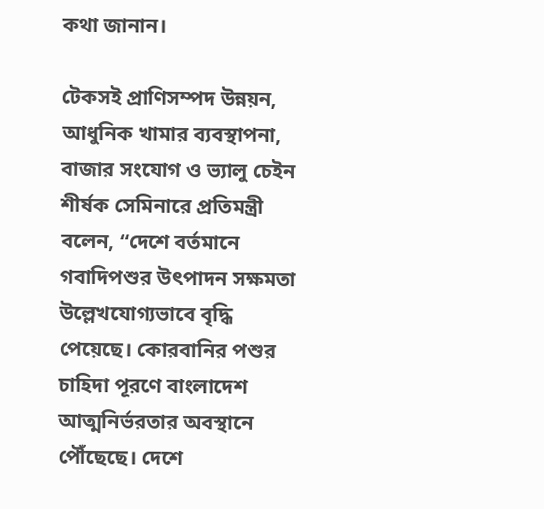কথা জানান।

টেকসই প্রাণিসম্পদ উন্নয়ন, আধুনিক খামার ব্যবস্থাপনা, বাজার সংযোগ ও ভ্যালু চেইন শীর্ষক সেমিনারে প্রতিমন্ত্রী বলেন, “দেশে বর্তমানে গবাদিপশুর উৎপাদন সক্ষমতা উল্লেখযোগ্যভাবে বৃদ্ধি পেয়েছে। কোরবানির পশুর চাহিদা পূরণে বাংলাদেশ আত্মনির্ভরতার অবস্থানে পৌঁছেছে। দেশে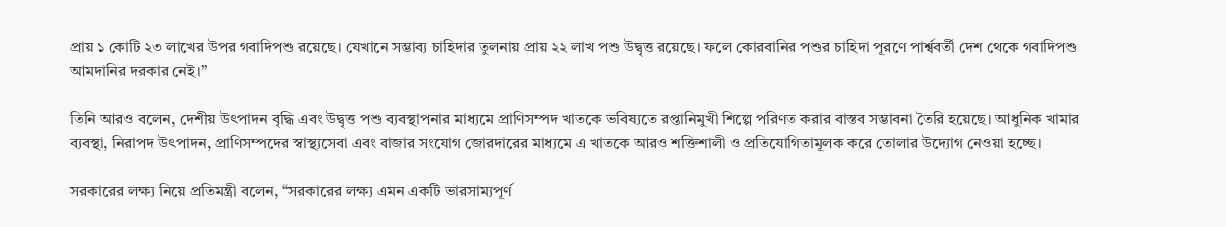প্রায় ১ কোটি ২৩ লাখের উপর গবাদিপশু রয়েছে। যেখানে সম্ভাব্য চাহিদার তুলনায় প্রায় ২২ লাখ পশু উদ্বৃত্ত রয়েছে। ফলে কোরবানির পশুর চাহিদা পূরণে পার্শ্ববর্তী দেশ থেকে গবাদিপশু আমদানির দরকার নেই।”

তিনি আরও বলেন, দেশীয় উৎপাদন বৃদ্ধি এবং উদ্বৃত্ত পশু ব্যবস্থাপনার মাধ্যমে প্রাণিসম্পদ খাতকে ভবিষ্যতে রপ্তানিমুখী শিল্পে পরিণত করার বাস্তব সম্ভাবনা তৈরি হয়েছে। আধুনিক খামার ব্যবস্থা, নিরাপদ উৎপাদন, প্রাণিসম্পদের স্বাস্থ্যসেবা এবং বাজার সংযোগ জোরদারের মাধ্যমে এ খাতকে আরও শক্তিশালী ও প্রতিযোগিতামূলক করে তোলার উদ্যোগ নেওয়া হচ্ছে।

সরকারের লক্ষ্য নিয়ে প্রতিমন্ত্রী বলেন, “সরকারের লক্ষ্য এমন একটি ভারসাম্যপূর্ণ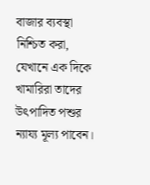বাজার ব্যবস্থা নিশ্চিত করা, যেখানে এক দিকে খামারিরা তাদের উৎপাদিত পশুর ন্যায্য মূল্য পাবেন।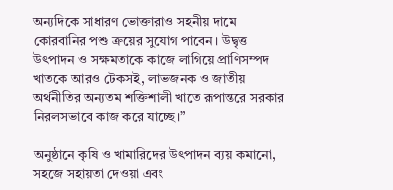অন্যদিকে সাধারণ ভোক্তারাও সহনীয় দামে কোরবানির পশু ক্রয়ের সুযোগ পাবেন। উদ্বৃত্ত উৎপাদন ও সক্ষমতাকে কাজে লাগিয়ে প্রাণিসম্পদ খাতকে আরও টেকসই, লাভজনক ও জাতীয় অর্থনীতির অন্যতম শক্তিশালী খাতে রূপান্তরে সরকার নিরলসভাবে কাজ করে যাচ্ছে।”

অনুষ্ঠানে কৃষি ও খামারিদের উৎপাদন ব্যয় কমানো, সহজে সহায়তা দেওয়া এবং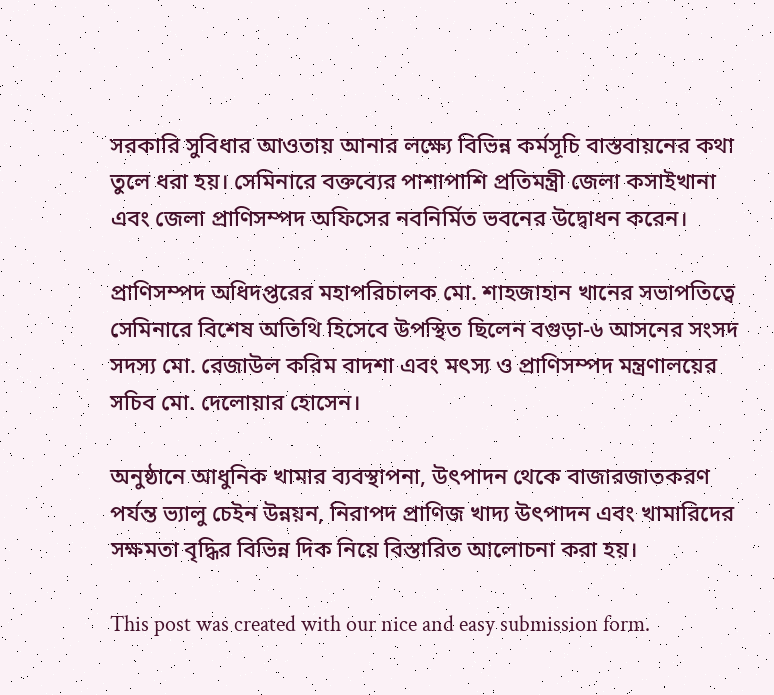সরকারি সুবিধার আওতায় আনার লক্ষ্যে বিভিন্ন কর্মসূচি বাস্তবায়নের কথা তুলে ধরা হয়। সেমিনারে বক্তব্যের পাশাপাশি প্রতিমন্ত্রী জেলা কসাইখানা এবং জেলা প্রাণিসম্পদ অফিসের নবনির্মিত ভবনের উদ্বোধন করেন।

প্রাণিসম্পদ অধিদপ্তরের মহাপরিচালক মো. শাহজাহান খানের সভাপতিত্বে সেমিনারে বিশেষ অতিথি হিসেবে উপস্থিত ছিলেন বগুড়া-৬ আসনের সংসদ সদস্য মো. রেজাউল করিম বাদশা এবং মৎস্য ও প্রাণিসম্পদ মন্ত্রণালয়ের সচিব মো. দেলোয়ার হোসেন।

অনুষ্ঠানে আধুনিক খামার ব্যবস্থাপনা, উৎপাদন থেকে বাজারজাতকরণ পর্যন্ত ভ্যালু চেইন উন্নয়ন, নিরাপদ প্রাণিজ খাদ্য উৎপাদন এবং খামারিদের সক্ষমতা বৃদ্ধির বিভিন্ন দিক নিয়ে বিস্তারিত আলোচনা করা হয়।

This post was created with our nice and easy submission form.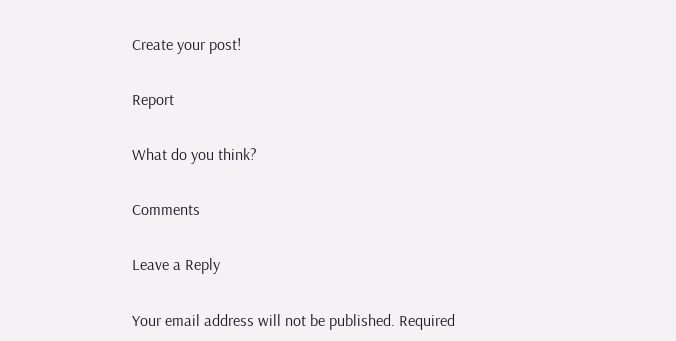Create your post!

Report

What do you think?

Comments

Leave a Reply

Your email address will not be published. Required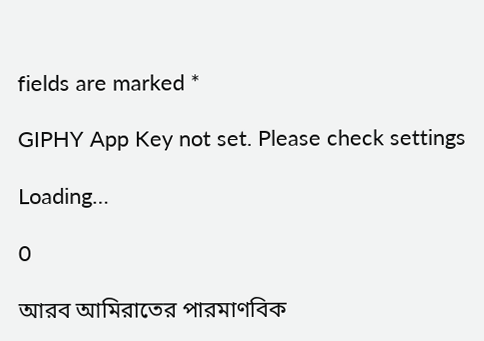fields are marked *

GIPHY App Key not set. Please check settings

Loading…

0

আরব আমিরাতের পারমাণবিক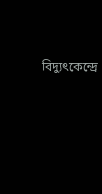বিদ্যুৎকেন্দ্রে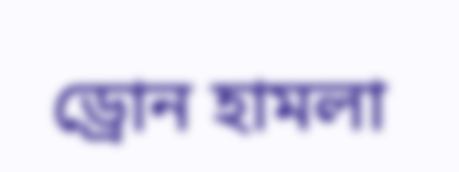ড্রোন হামলা